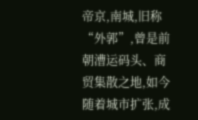帝京,南城,旧称“外郭”,曾是前朝漕运码头、商贸集散之地,如今随着城市扩张,成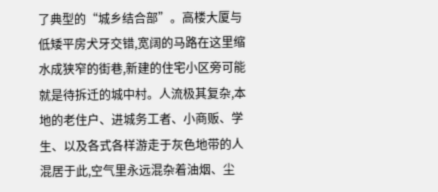了典型的“城乡结合部”。高楼大厦与低矮平房犬牙交错,宽阔的马路在这里缩水成狭窄的街巷,新建的住宅小区旁可能就是待拆迁的城中村。人流极其复杂,本地的老住户、进城务工者、小商贩、学生、以及各式各样游走于灰色地带的人混居于此,空气里永远混杂着油烟、尘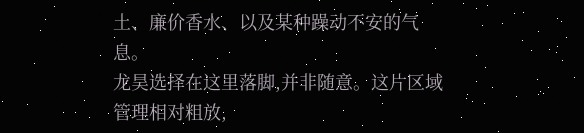土、廉价香水、以及某种躁动不安的气息。
龙昊选择在这里落脚,并非随意。这片区域管理相对粗放,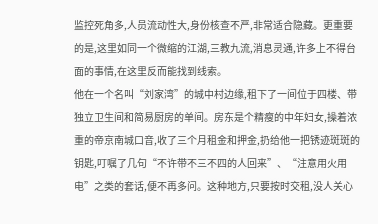监控死角多,人员流动性大,身份核查不严,非常适合隐藏。更重要的是,这里如同一个微缩的江湖,三教九流,消息灵通,许多上不得台面的事情,在这里反而能找到线索。
他在一个名叫“刘家湾”的城中村边缘,租下了一间位于四楼、带独立卫生间和简易厨房的单间。房东是个精瘦的中年妇女,操着浓重的帝京南城口音,收了三个月租金和押金,扔给他一把锈迹斑斑的钥匙,叮嘱了几句“不许带不三不四的人回来”、“注意用火用电”之类的套话,便不再多问。这种地方,只要按时交租,没人关心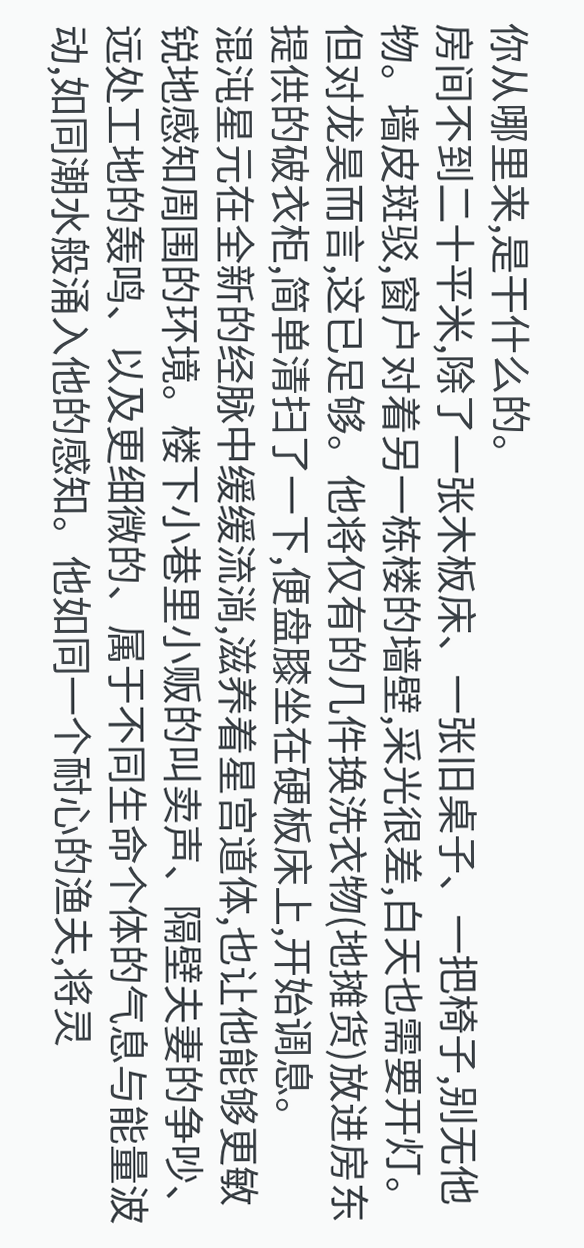你从哪里来,是干什么的。
房间不到二十平米,除了一张木板床、一张旧桌子、一把椅子,别无他物。墙皮斑驳,窗户对着另一栋楼的墙壁,采光很差,白天也需要开灯。但对龙昊而言,这已足够。他将仅有的几件换洗衣物(地摊货)放进房东提供的破衣柜,简单清扫了一下,便盘膝坐在硬板床上,开始调息。
混沌星元在全新的经脉中缓缓流淌,滋养着星宫道体,也让他能够更敏锐地感知周围的环境。楼下小巷里小贩的叫卖声、隔壁夫妻的争吵、远处工地的轰鸣、以及更细微的、属于不同生命个体的气息与能量波动,如同潮水般涌入他的感知。他如同一个耐心的渔夫,将灵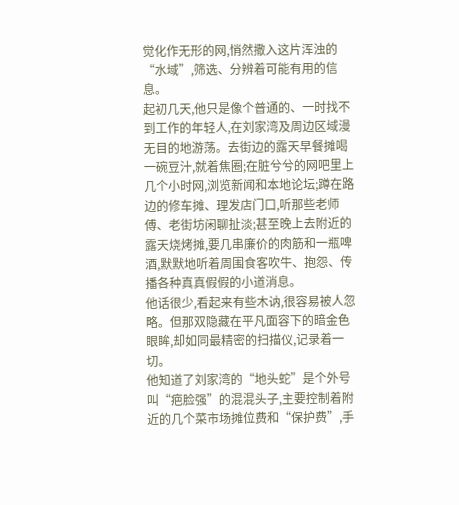觉化作无形的网,悄然撒入这片浑浊的“水域”,筛选、分辨着可能有用的信息。
起初几天,他只是像个普通的、一时找不到工作的年轻人,在刘家湾及周边区域漫无目的地游荡。去街边的露天早餐摊喝一碗豆汁,就着焦圈;在脏兮兮的网吧里上几个小时网,浏览新闻和本地论坛;蹲在路边的修车摊、理发店门口,听那些老师傅、老街坊闲聊扯淡;甚至晚上去附近的露天烧烤摊,要几串廉价的肉筋和一瓶啤酒,默默地听着周围食客吹牛、抱怨、传播各种真真假假的小道消息。
他话很少,看起来有些木讷,很容易被人忽略。但那双隐藏在平凡面容下的暗金色眼眸,却如同最精密的扫描仪,记录着一切。
他知道了刘家湾的“地头蛇”是个外号叫“疤脸强”的混混头子,主要控制着附近的几个菜市场摊位费和“保护费”,手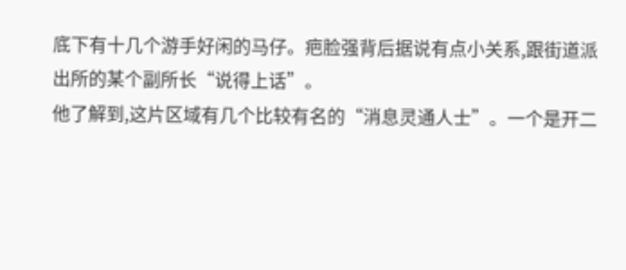底下有十几个游手好闲的马仔。疤脸强背后据说有点小关系,跟街道派出所的某个副所长“说得上话”。
他了解到,这片区域有几个比较有名的“消息灵通人士”。一个是开二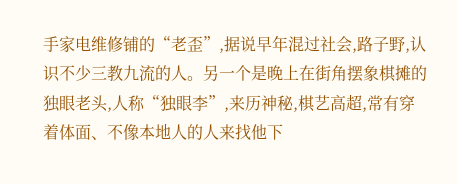手家电维修铺的“老歪”,据说早年混过社会,路子野,认识不少三教九流的人。另一个是晚上在街角摆象棋摊的独眼老头,人称“独眼李”,来历神秘,棋艺高超,常有穿着体面、不像本地人的人来找他下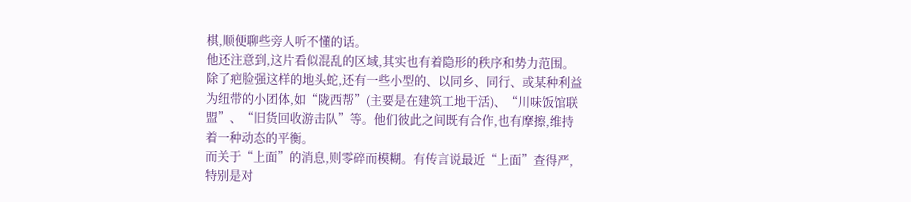棋,顺便聊些旁人听不懂的话。
他还注意到,这片看似混乱的区域,其实也有着隐形的秩序和势力范围。除了疤脸强这样的地头蛇,还有一些小型的、以同乡、同行、或某种利益为纽带的小团体,如“陇西帮”(主要是在建筑工地干活)、“川味饭馆联盟”、“旧货回收游击队”等。他们彼此之间既有合作,也有摩擦,维持着一种动态的平衡。
而关于“上面”的消息,则零碎而模糊。有传言说最近“上面”查得严,特别是对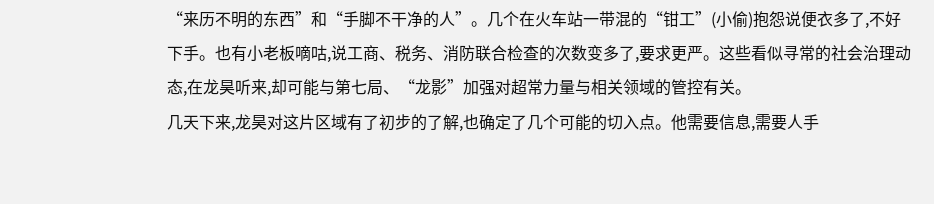“来历不明的东西”和“手脚不干净的人”。几个在火车站一带混的“钳工”(小偷)抱怨说便衣多了,不好下手。也有小老板嘀咕,说工商、税务、消防联合检查的次数变多了,要求更严。这些看似寻常的社会治理动态,在龙昊听来,却可能与第七局、“龙影”加强对超常力量与相关领域的管控有关。
几天下来,龙昊对这片区域有了初步的了解,也确定了几个可能的切入点。他需要信息,需要人手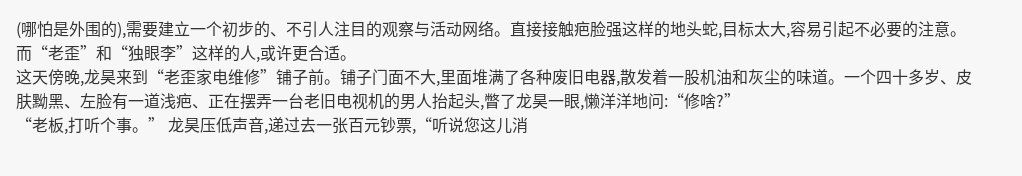(哪怕是外围的),需要建立一个初步的、不引人注目的观察与活动网络。直接接触疤脸强这样的地头蛇,目标太大,容易引起不必要的注意。而“老歪”和“独眼李”这样的人,或许更合适。
这天傍晚,龙昊来到“老歪家电维修”铺子前。铺子门面不大,里面堆满了各种废旧电器,散发着一股机油和灰尘的味道。一个四十多岁、皮肤黝黑、左脸有一道浅疤、正在摆弄一台老旧电视机的男人抬起头,瞥了龙昊一眼,懒洋洋地问:“修啥?”
“老板,打听个事。” 龙昊压低声音,递过去一张百元钞票,“听说您这儿消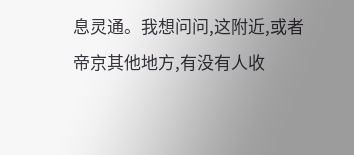息灵通。我想问问,这附近,或者帝京其他地方,有没有人收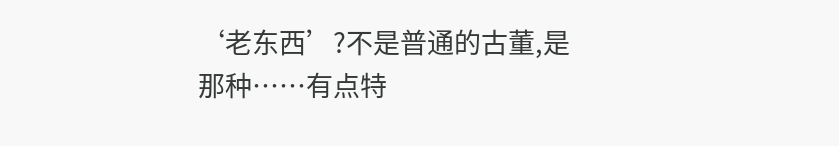‘老东西’?不是普通的古董,是那种……有点特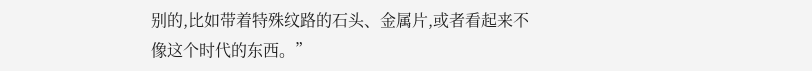别的,比如带着特殊纹路的石头、金属片,或者看起来不像这个时代的东西。”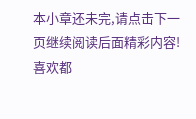本小章还未完,请点击下一页继续阅读后面精彩内容!
喜欢都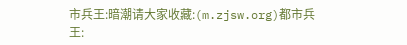市兵王:暗潮请大家收藏:(m.zjsw.org)都市兵王: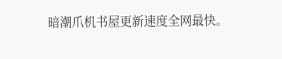暗潮爪机书屋更新速度全网最快。